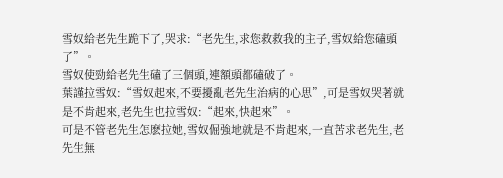雪奴給老先生跪下了,哭求:“老先生,求您救救我的主子,雪奴給您磕頭了”。
雪奴使勁給老先生磕了三個頭,連額頭都磕破了。
葉謹拉雪奴:“雪奴起來,不要擾亂老先生治病的心思”,可是雪奴哭著就是不肯起來,老先生也拉雪奴:“起來,快起來”。
可是不管老先生怎麽拉她,雪奴倔強地就是不肯起來,一直苦求老先生,老先生無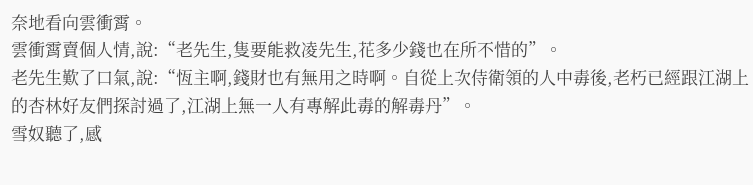奈地看向雲衝霄。
雲衝霄賣個人情,說:“老先生,隻要能救凌先生,花多少錢也在所不惜的”。
老先生歎了口氣,說:“恆主啊,錢財也有無用之時啊。自從上次侍衛領的人中毒後,老朽已經跟江湖上的杏林好友們探討過了,江湖上無一人有專解此毒的解毒丹”。
雪奴聽了,感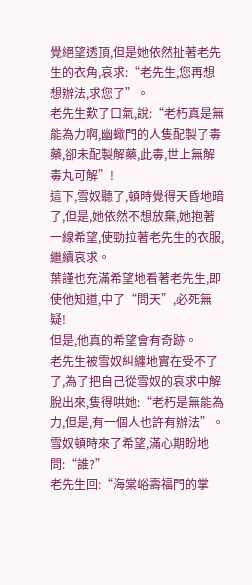覺絕望透頂,但是她依然扯著老先生的衣角,哀求:“老先生,您再想想辦法,求您了”。
老先生歎了口氣,說:“老朽真是無能為力啊,幽蠍門的人隻配製了毒藥,卻未配製解藥,此毒,世上無解毒丸可解”!
這下,雪奴聽了,頓時覺得天昏地暗了,但是,她依然不想放棄,她抱著一線希望,使勁拉著老先生的衣服,繼續哀求。
葉謹也充滿希望地看著老先生,即使他知道,中了“問天”,必死無疑!
但是,他真的希望會有奇跡。
老先生被雪奴糾纏地實在受不了了,為了把自己從雪奴的哀求中解脫出來,隻得哄她:“老朽是無能為力,但是,有一個人也許有辦法”。
雪奴頓時來了希望,滿心期盼地問:“誰?”
老先生回:“海棠峪壽福門的掌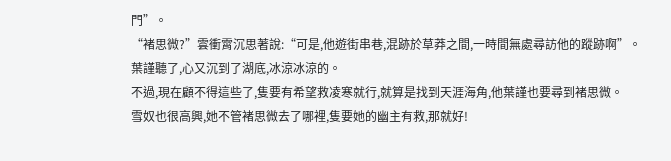門”。
“褚思微?”雲衝霄沉思著說:“可是,他遊街串巷,混跡於草莽之間,一時間無處尋訪他的蹤跡啊”。
葉謹聽了,心又沉到了湖底,冰涼冰涼的。
不過,現在顧不得這些了,隻要有希望救凌寒就行,就算是找到天涯海角,他葉謹也要尋到褚思微。
雪奴也很高興,她不管褚思微去了哪裡,隻要她的幽主有救,那就好!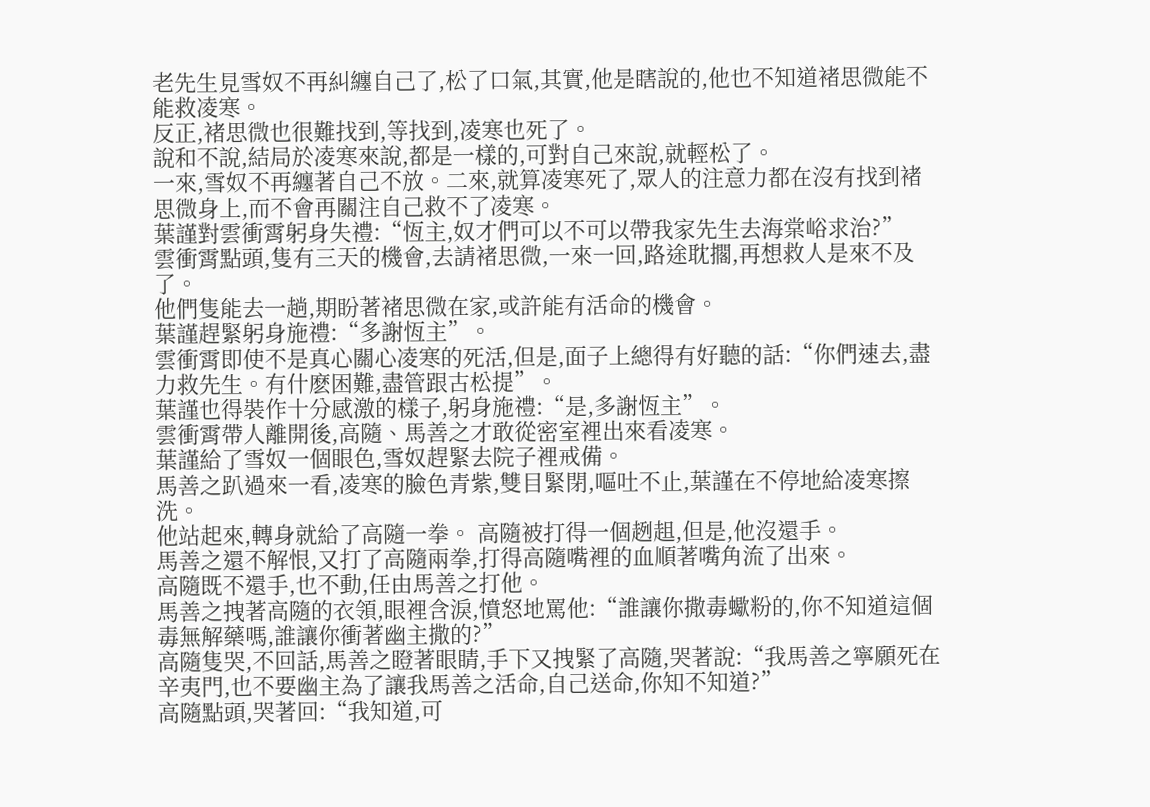老先生見雪奴不再糾纏自己了,松了口氣,其實,他是瞎說的,他也不知道褚思微能不能救凌寒。
反正,褚思微也很難找到,等找到,凌寒也死了。
說和不說,結局於凌寒來說,都是一樣的,可對自己來說,就輕松了。
一來,雪奴不再纏著自己不放。二來,就算凌寒死了,眾人的注意力都在沒有找到褚思微身上,而不會再關注自己救不了凌寒。
葉謹對雲衝霄躬身失禮:“恆主,奴才們可以不可以帶我家先生去海棠峪求治?”
雲衝霄點頭,隻有三天的機會,去請褚思微,一來一回,路途耽擱,再想救人是來不及了。
他們隻能去一趟,期盼著褚思微在家,或許能有活命的機會。
葉謹趕緊躬身施禮:“多謝恆主”。
雲衝霄即使不是真心關心凌寒的死活,但是,面子上總得有好聽的話:“你們速去,盡力救先生。有什麽困難,盡管跟古松提”。
葉謹也得裝作十分感激的樣子,躬身施禮:“是,多謝恆主”。
雲衝霄帶人離開後,高隨、馬善之才敢從密室裡出來看凌寒。
葉謹給了雪奴一個眼色,雪奴趕緊去院子裡戒備。
馬善之趴過來一看,凌寒的臉色青紫,雙目緊閉,嘔吐不止,葉謹在不停地給凌寒擦洗。
他站起來,轉身就給了高隨一拳。 高隨被打得一個趔趄,但是,他沒還手。
馬善之還不解恨,又打了高隨兩拳,打得高隨嘴裡的血順著嘴角流了出來。
高隨既不還手,也不動,任由馬善之打他。
馬善之拽著高隨的衣領,眼裡含淚,憤怒地罵他:“誰讓你撒毒蠍粉的,你不知道這個毒無解藥嗎,誰讓你衝著幽主撒的?”
高隨隻哭,不回話,馬善之瞪著眼睛,手下又拽緊了高隨,哭著說:“我馬善之寧願死在辛夷門,也不要幽主為了讓我馬善之活命,自己送命,你知不知道?”
高隨點頭,哭著回:“我知道,可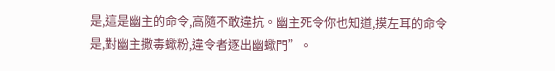是,這是幽主的命令,高隨不敢違抗。幽主死令你也知道,摸左耳的命令是,對幽主撒毒蠍粉,違令者逐出幽蠍門”。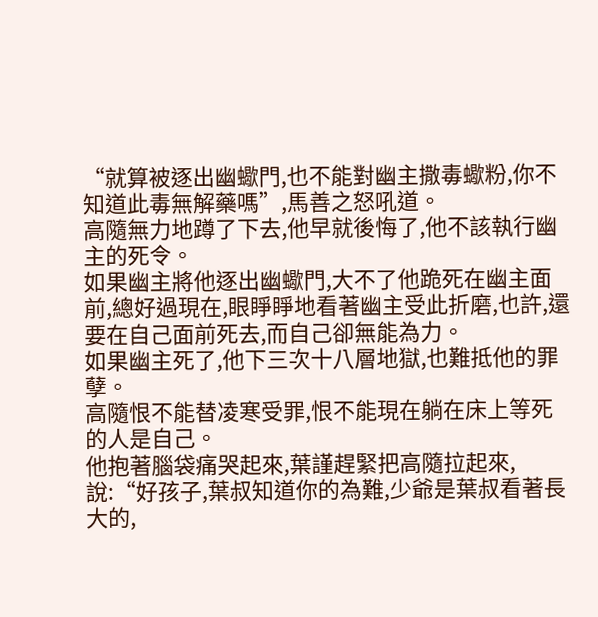“就算被逐出幽蠍門,也不能對幽主撒毒蠍粉,你不知道此毒無解藥嗎”,馬善之怒吼道。
高隨無力地蹲了下去,他早就後悔了,他不該執行幽主的死令。
如果幽主將他逐出幽蠍門,大不了他跪死在幽主面前,總好過現在,眼睜睜地看著幽主受此折磨,也許,還要在自己面前死去,而自己卻無能為力。
如果幽主死了,他下三次十八層地獄,也難抵他的罪孽。
高隨恨不能替凌寒受罪,恨不能現在躺在床上等死的人是自己。
他抱著腦袋痛哭起來,葉謹趕緊把高隨拉起來,說:“好孩子,葉叔知道你的為難,少爺是葉叔看著長大的,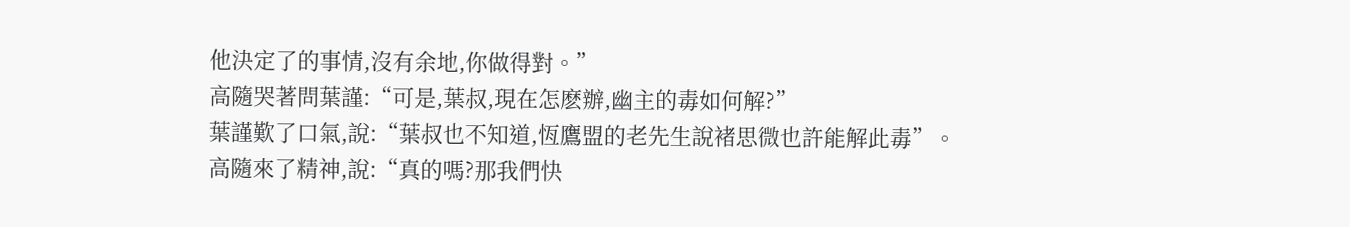他決定了的事情,沒有余地,你做得對。”
高隨哭著問葉謹:“可是,葉叔,現在怎麽辦,幽主的毒如何解?”
葉謹歎了口氣,說:“葉叔也不知道,恆鷹盟的老先生說褚思微也許能解此毒”。
高隨來了精神,說:“真的嗎?那我們快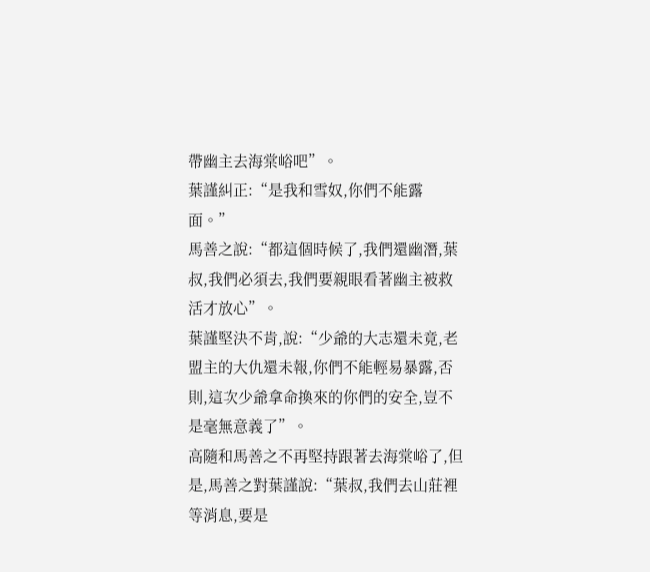帶幽主去海棠峪吧”。
葉謹糾正:“是我和雪奴,你們不能露面。”
馬善之說:“都這個時候了,我們還幽潛,葉叔,我們必須去,我們要親眼看著幽主被救活才放心”。
葉謹堅決不肯,說:“少爺的大志還未竟,老盟主的大仇還未報,你們不能輕易暴露,否則,這次少爺拿命換來的你們的安全,豈不是毫無意義了”。
高隨和馬善之不再堅持跟著去海棠峪了,但是,馬善之對葉謹說:“葉叔,我們去山莊裡等消息,要是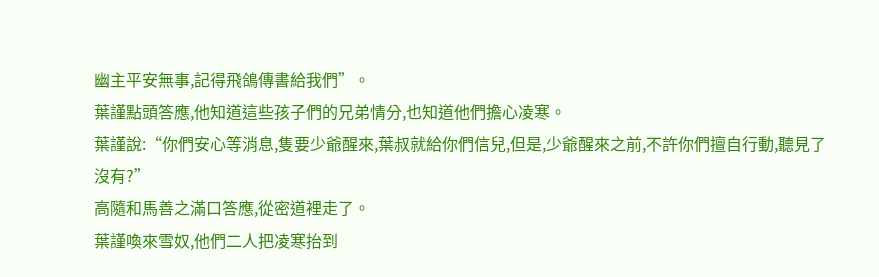幽主平安無事,記得飛鴿傳書給我們”。
葉謹點頭答應,他知道這些孩子們的兄弟情分,也知道他們擔心凌寒。
葉謹說:“你們安心等消息,隻要少爺醒來,葉叔就給你們信兒,但是,少爺醒來之前,不許你們擅自行動,聽見了沒有?”
高隨和馬善之滿口答應,從密道裡走了。
葉謹喚來雪奴,他們二人把凌寒抬到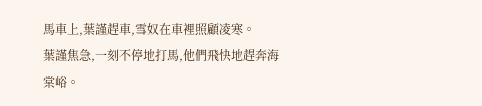馬車上,葉謹趕車,雪奴在車裡照顧凌寒。
葉謹焦急,一刻不停地打馬,他們飛快地趕奔海棠峪。